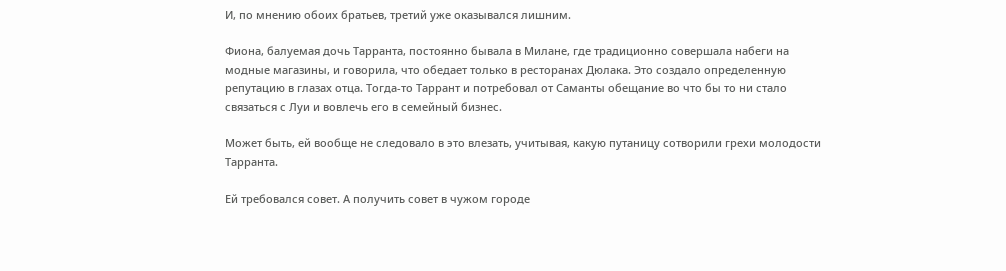И, по мнению обоих братьев, третий уже оказывался лишним.

Фиона, балуемая дочь Тарранта, постоянно бывала в Милане, где традиционно совершала набеги на модные магазины, и говорила, что обедает только в ресторанах Дюлака. Это создало определенную репутацию в глазах отца. Тогда-то Таррант и потребовал от Саманты обещание во что бы то ни стало связаться с Луи и вовлечь его в семейный бизнес.

Может быть, ей вообще не следовало в это влезать, учитывая, какую путаницу сотворили грехи молодости Тарранта.

Ей требовался совет. А получить совет в чужом городе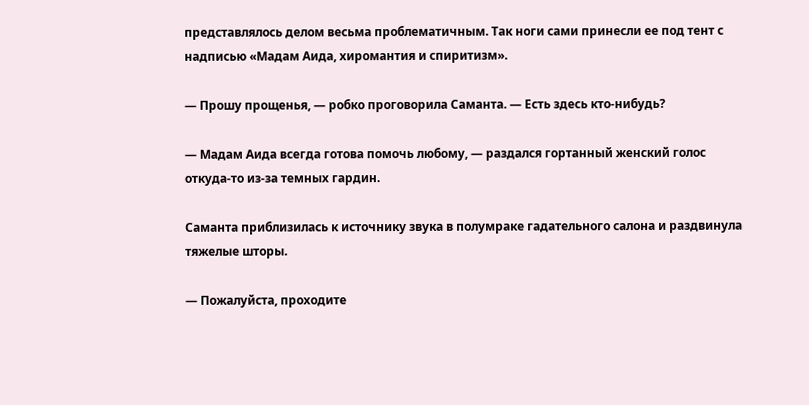представлялось делом весьма проблематичным. Так ноги сами принесли ее под тент с надписью «Мадам Аида, хиромантия и спиритизм».

— Прошу прощенья, — робко проговорила Саманта. — Есть здесь кто-нибудь?

— Мадам Аида всегда готова помочь любому, — раздался гортанный женский голос откуда-то из-за темных гардин.

Саманта приблизилась к источнику звука в полумраке гадательного салона и раздвинула тяжелые шторы.

— Пожалуйста, проходите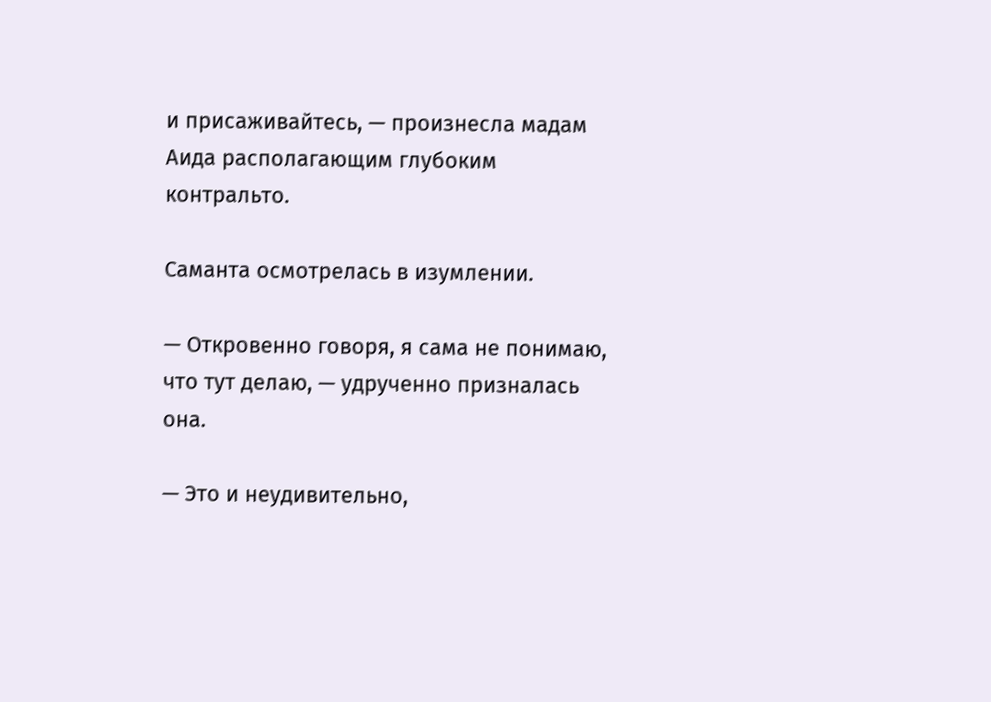и присаживайтесь, — произнесла мадам Аида располагающим глубоким контральто.

Саманта осмотрелась в изумлении.

— Откровенно говоря, я сама не понимаю, что тут делаю, — удрученно призналась она.

— Это и неудивительно,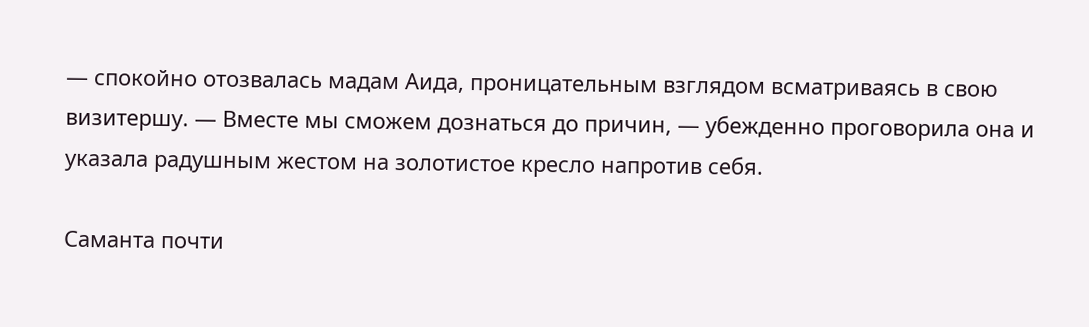— спокойно отозвалась мадам Аида, проницательным взглядом всматриваясь в свою визитершу. — Вместе мы сможем дознаться до причин, — убежденно проговорила она и указала радушным жестом на золотистое кресло напротив себя.

Саманта почти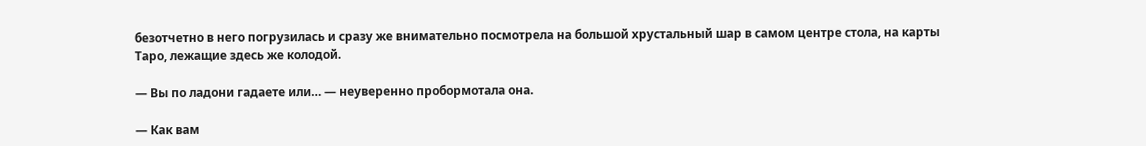безотчетно в него погрузилась и сразу же внимательно посмотрела на большой хрустальный шар в самом центре стола, на карты Таро, лежащие здесь же колодой.

— Вы по ладони гадаете или… — неуверенно пробормотала она.

— Как вам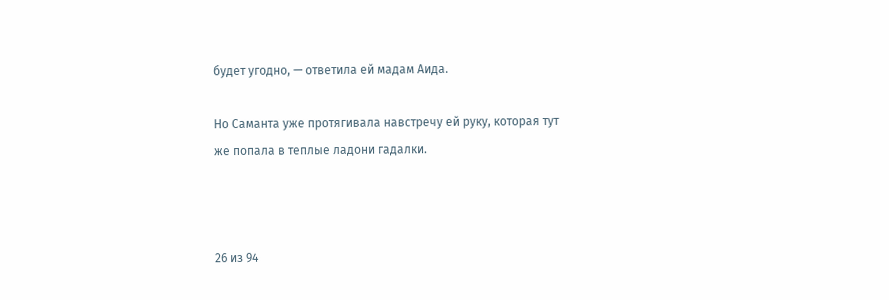будет угодно, — ответила ей мадам Аида.

Но Саманта уже протягивала навстречу ей руку, которая тут же попала в теплые ладони гадалки.



26 из 94